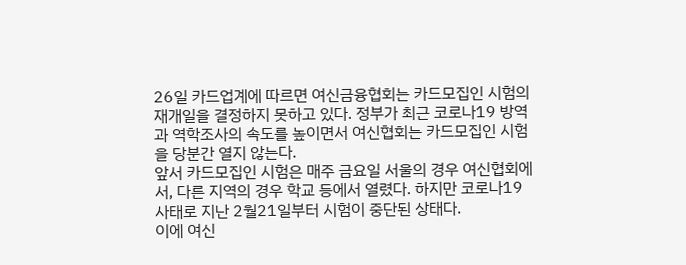26일 카드업계에 따르면 여신금융협회는 카드모집인 시험의 재개일을 결정하지 못하고 있다. 정부가 최근 코로나19 방역과 역학조사의 속도를 높이면서 여신협회는 카드모집인 시험을 당분간 열지 않는다.
앞서 카드모집인 시험은 매주 금요일 서울의 경우 여신협회에서, 다른 지역의 경우 학교 등에서 열렸다. 하지만 코로나19 사태로 지난 2월21일부터 시험이 중단된 상태다.
이에 여신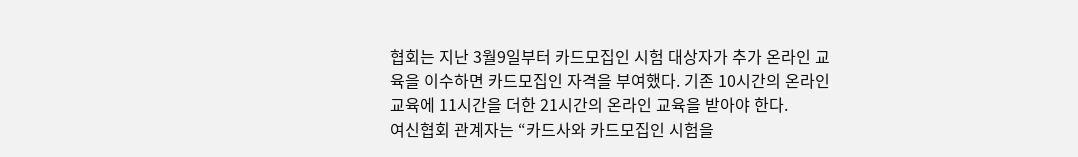협회는 지난 3월9일부터 카드모집인 시험 대상자가 추가 온라인 교육을 이수하면 카드모집인 자격을 부여했다. 기존 10시간의 온라인 교육에 11시간을 더한 21시간의 온라인 교육을 받아야 한다.
여신협회 관계자는 “카드사와 카드모집인 시험을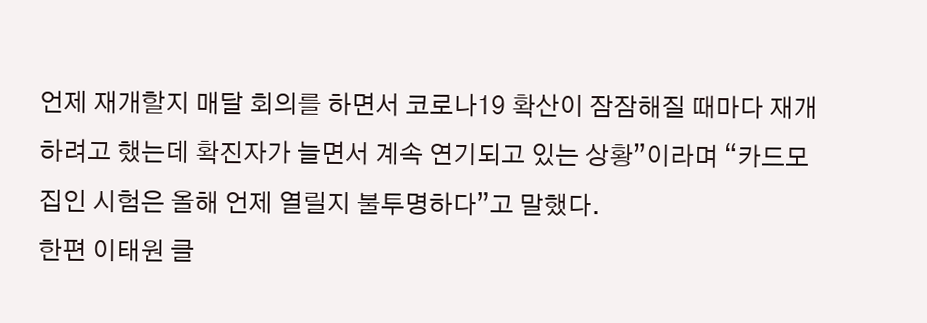언제 재개할지 매달 회의를 하면서 코로나19 확산이 잠잠해질 때마다 재개하려고 했는데 확진자가 늘면서 계속 연기되고 있는 상황”이라며 “카드모집인 시험은 올해 언제 열릴지 불투명하다”고 말했다.
한편 이태원 클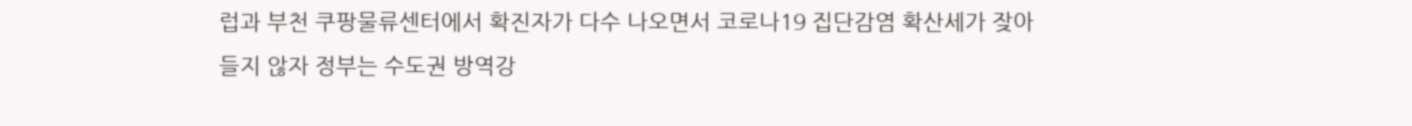럽과 부천 쿠팡물류센터에서 확진자가 다수 나오면서 코로나19 집단감염 확산세가 잦아들지 않자 정부는 수도권 방역강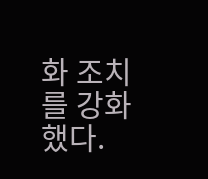화 조치를 강화했다.